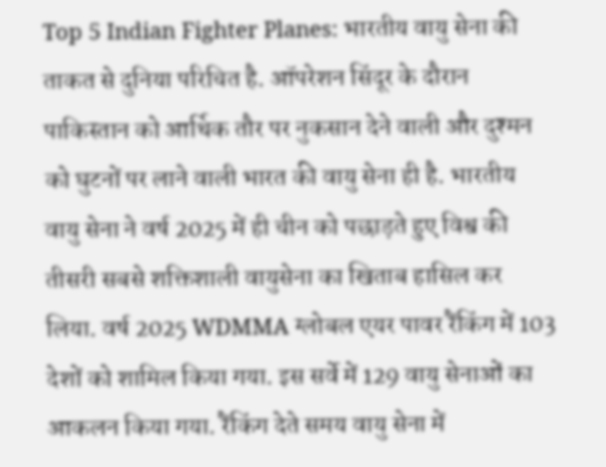Top 5 Indian Fighter Planes: भारतीय वायु सेना की ताकत से दुनिया परिचित है. ऑपरेशन सिंदूर के दौरान पाकिस्तान को आर्थिक तौर पर नुकसान देने वाली और दुश्मन को घुटनों पर लाने वाली भारत की वायु सेना ही है. भारतीय वायु सेना ने वर्ष 2025 में ही चीन को पछाड़ते हुए विश्व की तीसरी सबसे शक्तिशाली वायुसेना का खिताब हासिल कर लिया. वर्ष 2025 WDMMA ग्लोबल एयर पावर रैंकिंग में 103 देशों को शामिल किया गया. इस सर्वे में 129 वायु सेनाओं का आकलन किया गया. रैंकिंग देते समय वायु सेना में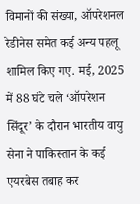विमानों की संख्या, ऑपरेशनल रेडीनेस समेत कई अन्य पहलू शामिल किए गए. मई, 2025 में 88 घंटे चले ‘ऑपरेशन सिंदूर’ के दौरान भारतीय वायु सेना ने पाकिस्तान के कई एयरबेस तबाह कर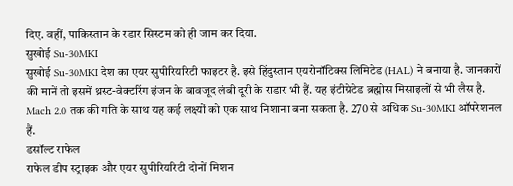दिए. वहीं, पाकिस्तान के रडार सिस्टम को ही जाम कर दिया.
सुखोई Su-30MKI
सुखोई Su-30MKI देश का एयर सुपीरियरिटी फाइटर है. इसे हिंदुस्तान एयरोनॉटिक्स लिमिटेड (HAL) ने बनाया है. जानकारों की मानें तो इसमें थ्रस्ट-वेक्टरिंग इंजन के बावजूद लंबी दूरी के राडार भी हैं. यह इंटीग्रेटेड ब्रह्मोस मिसाइलों से भी लैस है. Mach 2.0 तक की गति के साथ यह कई लक्ष्यों को एक साथ निशाना बना सकता है. 270 से अधिक Su-30MKI ऑपरेशनल हैं.
डसॉल्ट राफेल
राफेल डीप स्ट्राइक और एयर सुपीरियरिटी दोनों मिशन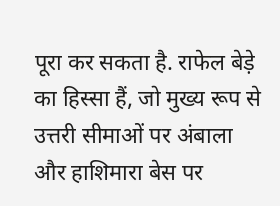पूरा कर सकता है. राफेल बेड़े का हिस्सा हैं, जो मुख्य रूप से उत्तरी सीमाओं पर अंबाला और हाशिमारा बेस पर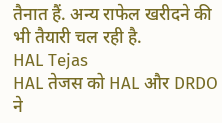तैनात हैं. अन्य राफेल खरीदने की भी तैयारी चल रही है.
HAL Tejas
HAL तेजस को HAL और DRDO ने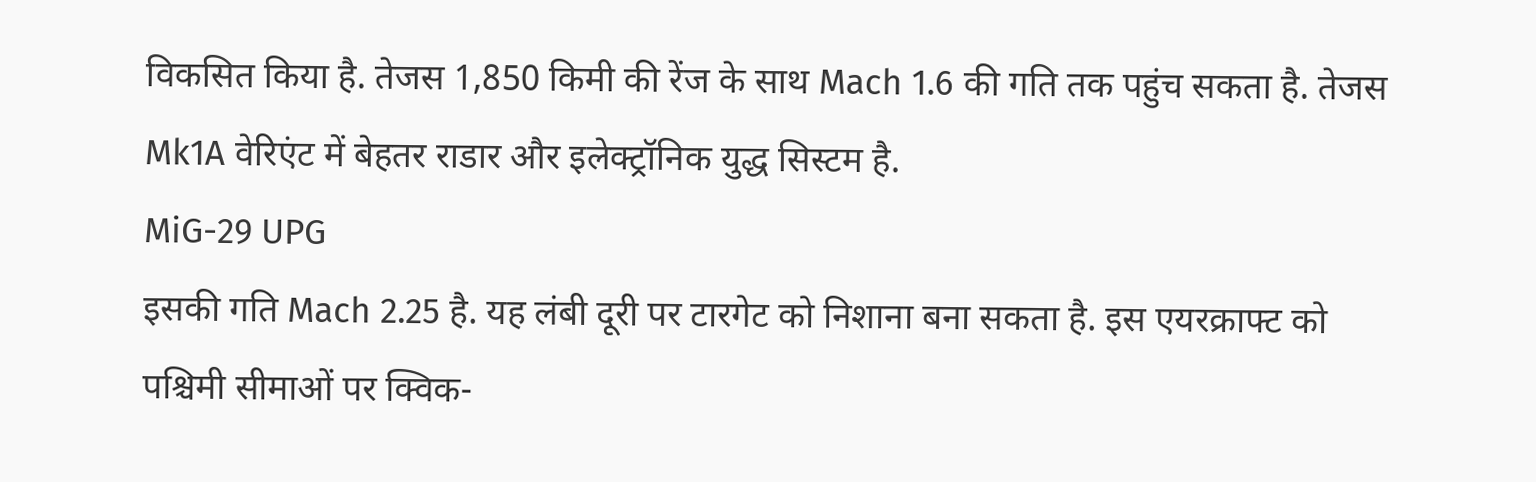विकसित किया है. तेजस 1,850 किमी की रेंज के साथ Mach 1.6 की गति तक पहुंच सकता है. तेजस Mk1A वेरिएंट में बेहतर राडार और इलेक्ट्रॉनिक युद्ध सिस्टम है.
MiG-29 UPG
इसकी गति Mach 2.25 है. यह लंबी दूरी पर टारगेट को निशाना बना सकता है. इस एयरक्राफ्ट को पश्चिमी सीमाओं पर क्विक-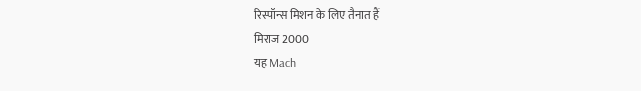रिस्पॉन्स मिशन के लिए तैनात हैं
मिराज 2000
यह Mach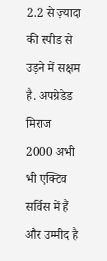2.2 से ज़्यादा की स्पीड से उड़ने में सक्षम है. अपग्रेडेड मिराज 2000 अभी भी एक्टिव सर्विस में हैं और उम्मीद है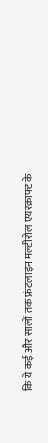कि ये कई और सालों तक फ्रंटलाइन मल्टीरोल एयरक्राफ्ट के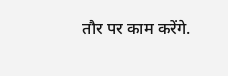तौर पर काम करेंगे.